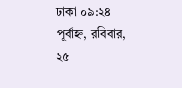ঢাকা ০৯:২৪ পূর্বাহ্ন, রবিবার, ২৫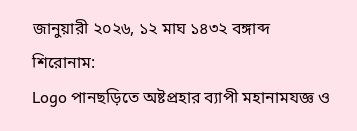জানুয়ারী ২০২৬, ১২ মাঘ ১৪৩২ বঙ্গাব্দ
শিরোনাম:
Logo পানছড়িতে অষ্টপ্রহার ব্যাপী মহানামযজ্ঞ ও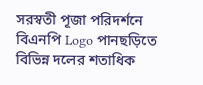সরস্বতী পূজা পরিদর্শনে বিএনপি Logo পানছড়িতে বিভিন্ন দলের শতাধিক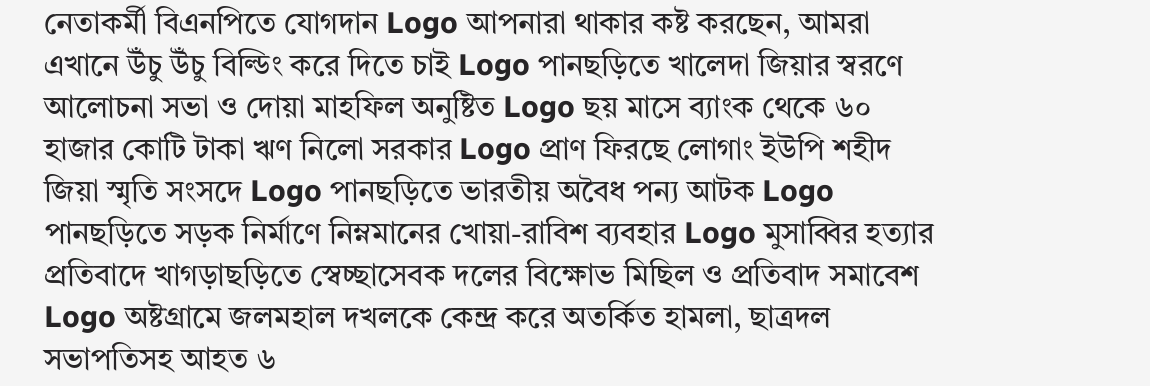নেতাকর্মী বিএনপিতে যোগদান Logo আপনারা থাকার কষ্ট করছেন, আমরা এখানে উঁচু উঁচু বিল্ডিং করে দিতে চাই Logo পানছড়িতে খালেদা জিয়ার স্বরণে আলোচনা সভা ও দোয়া মাহফিল অনুষ্টিত Logo ছয় মাসে ব্যাংক থেকে ৬০ হাজার কোটি টাকা ঋণ নিলো সরকার Logo প্রাণ ফিরছে লোগাং ইউপি শহীদ জিয়া স্মৃতি সংসদে Logo পানছড়িতে ভারতীয় অবৈধ পন্য আটক Logo পানছড়িতে সড়ক নির্মাণে নিম্নমানের খোয়া-রাবিশ ব্যবহার Logo মুসাব্বির হত্যার প্রতিবাদে খাগড়াছড়িতে স্বেচ্ছাসেবক দলের বিক্ষোভ মিছিল ও প্রতিবাদ সমাবেশ Logo অষ্টগ্রামে জলমহাল দখলকে কেন্দ্র করে অতর্কিত হামলা, ছাত্রদল সভাপতিসহ আহত ৬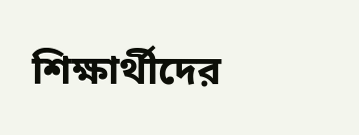শিক্ষার্থীদের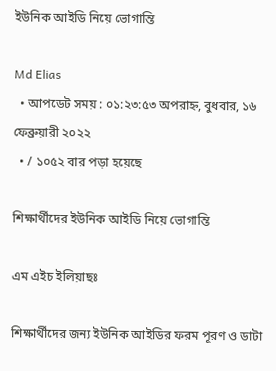ইউনিক আইডি নিয়ে ভোগান্তি

Md Elias
  • আপডেট সময় : ০১:২৩:৫৩ অপরাহ্ন, বুধবার, ১৬ ফেব্রুয়ারী ২০২২
  • / ১০৫২ বার পড়া হয়েছে

শিক্ষার্থীদের ইউনিক আইডি নিয়ে ভোগান্তি

এম এইচ ইলিয়াছঃ

শিক্ষার্থীদের জন্য ইউনিক আইডির ফরম পূরণ ও ডাটা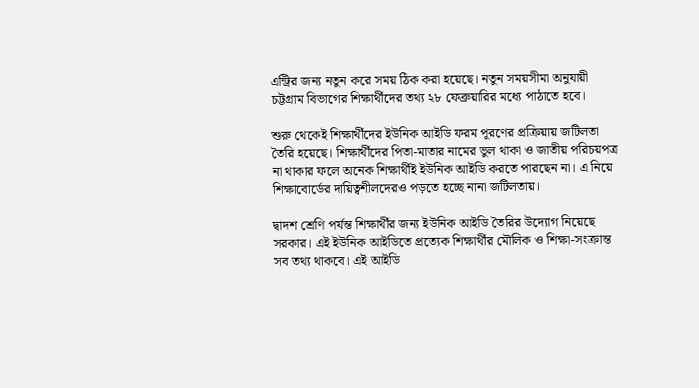এন্ট্রির জন্য নতুন করে সময় ঠিক করা হয়েছে। নতুন সময়সীমা অনুযায়ী চট্টগ্রাম বিভাগের শিক্ষার্থীদের তথ্য ২৮ ফেব্রুয়ারির মধ্যে পাঠাতে হবে।

শুরু থেকেই শিক্ষার্থীদের ইউনিক আইডি ফরম পূরণের প্রক্রিয়ায় জটিলতা তৈরি হয়েছে। শিক্ষার্থীদের পিতা-মাতার নামের ভুল থাকা ও জাতীয় পরিচয়পত্র না থাকার ফলে অনেক শিক্ষার্থীই ইউনিক আইডি করতে পারছেন না। এ নিয়ে শিক্ষাবোর্ডের দায়িত্বশীলদেরও পড়তে হচ্ছে নানা জটিলতায়।

দ্বাদশ শ্রেণি পর্যন্ত শিক্ষার্থীর জন্য ইউনিক আইডি তৈরির উদ্যোগ নিয়েছে সরকার। এই ইউনিক আইডিতে প্রত্যেক শিক্ষার্থীর মৌলিক ও শিক্ষা-সংক্রান্ত সব তথ্য থাকবে। এই আইডি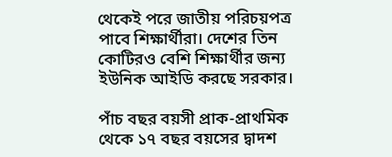থেকেই পরে জাতীয় পরিচয়পত্র পাবে শিক্ষার্থীরা। দেশের তিন কোটিরও বেশি শিক্ষার্থীর জন্য ইউনিক আইডি করছে সরকার।

পাঁচ বছর বয়সী প্রাক-প্রাথমিক থেকে ১৭ বছর বয়সের দ্বাদশ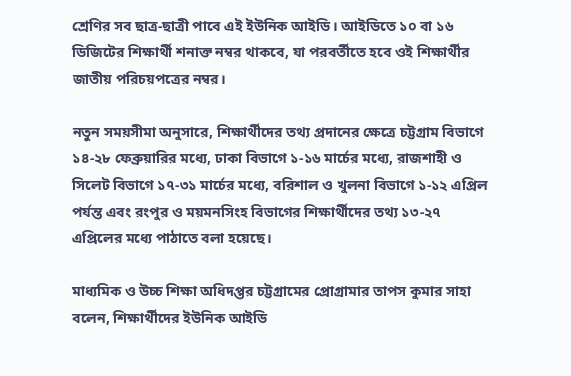শ্রেণির সব ছাত্র-ছাত্রী পাবে এই ইউনিক আইডি। আইডিতে ১০ বা ১৬ ডিজিটের শিক্ষার্থী শনাক্ত নম্বর থাকবে, যা পরবর্তীতে হবে ওই শিক্ষার্থীর জাতীয় পরিচয়পত্রের নম্বর।

নতুন সময়সীমা অনুসারে, শিক্ষার্থীদের তথ্য প্রদানের ক্ষেত্রে চট্টগ্রাম বিভাগে ১৪-২৮ ফেব্রুয়ারির মধ্যে, ঢাকা বিভাগে ১-১৬ মার্চের মধ্যে, রাজশাহী ও সিলেট বিভাগে ১৭-৩১ মার্চের মধ্যে, বরিশাল ও খুলনা বিভাগে ১-১২ এপ্রিল পর্যন্ত এবং রংপুর ও ময়মনসিংহ বিভাগের শিক্ষার্থীদের তথ্য ১৩-২৭ এপ্রিলের মধ্যে পাঠাতে বলা হয়েছে।

মাধ্যমিক ও উচ্চ শিক্ষা অধিদপ্তর চট্টগ্রামের প্রোগ্রামার তাপস কুমার সাহা বলেন, শিক্ষার্থীদের ইউনিক আইডি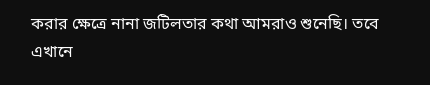করার ক্ষেত্রে নানা জটিলতার কথা আমরাও শুনেছি। তবে এখানে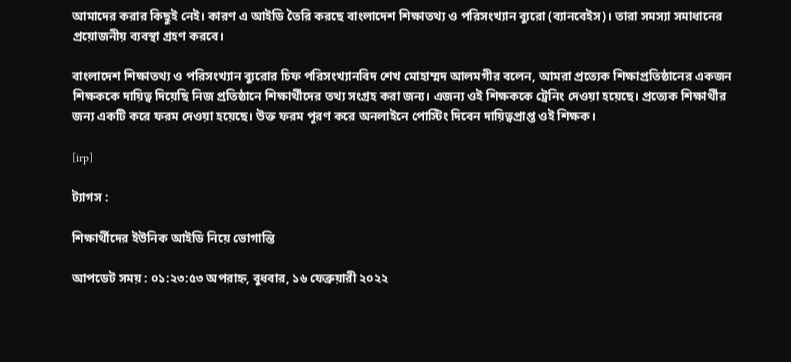আমাদের করার কিছুই নেই। কারণ এ আইডি তৈরি করছে বাংলাদেশ শিক্ষাতথ্য ও পরিসংখ্যান ব্যুরো (ব্যানবেইস)। তারা সমস্যা সমাধানের প্রয়োজনীয় ব্যবস্থা গ্রহণ করবে।

বাংলাদেশ শিক্ষাতথ্য ও পরিসংখ্যান ব্যুরোর চিফ পরিসংখ্যানবিদ শেখ মোহাম্মদ আলমগীর বলেন, আমরা প্রত্যেক শিক্ষাপ্রতিষ্ঠানের একজন শিক্ষককে দায়িত্ব দিয়েছি নিজ প্রতিষ্ঠানে শিক্ষার্থীদের তথ্য সংগ্রহ করা জন্য। এজন্য ওই শিক্ষককে ট্রেনিং দেওয়া হয়েছে। প্রত্যেক শিক্ষার্থীর জন্য একটি করে ফরম দেওয়া হয়েছে। উক্ত ফরম পূরণ করে অনলাইনে পোস্টিং দিবেন দায়িত্বপ্রাপ্ত ওই শিক্ষক।

[irp]

ট্যাগস :

শিক্ষার্থীদের ইউনিক আইডি নিয়ে ভোগান্তি

আপডেট সময় : ০১:২৩:৫৩ অপরাহ্ন, বুধবার, ১৬ ফেব্রুয়ারী ২০২২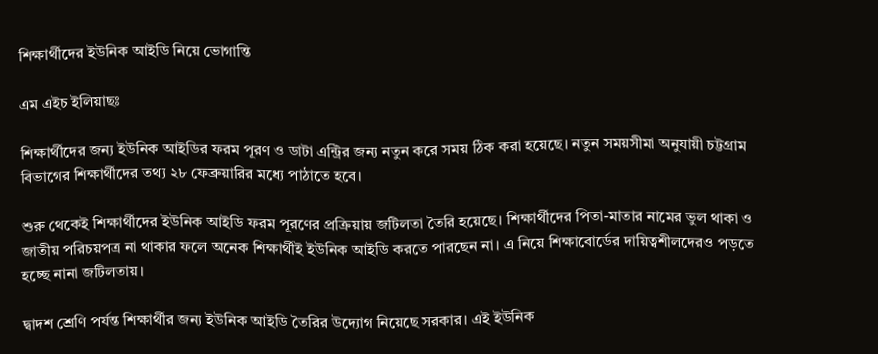শিক্ষার্থীদের ইউনিক আইডি নিয়ে ভোগান্তি

এম এইচ ইলিয়াছঃ

শিক্ষার্থীদের জন্য ইউনিক আইডির ফরম পূরণ ও ডাটা এন্ট্রির জন্য নতুন করে সময় ঠিক করা হয়েছে। নতুন সময়সীমা অনুযায়ী চট্টগ্রাম বিভাগের শিক্ষার্থীদের তথ্য ২৮ ফেব্রুয়ারির মধ্যে পাঠাতে হবে।

শুরু থেকেই শিক্ষার্থীদের ইউনিক আইডি ফরম পূরণের প্রক্রিয়ায় জটিলতা তৈরি হয়েছে। শিক্ষার্থীদের পিতা-মাতার নামের ভুল থাকা ও জাতীয় পরিচয়পত্র না থাকার ফলে অনেক শিক্ষার্থীই ইউনিক আইডি করতে পারছেন না। এ নিয়ে শিক্ষাবোর্ডের দায়িত্বশীলদেরও পড়তে হচ্ছে নানা জটিলতায়।

দ্বাদশ শ্রেণি পর্যন্ত শিক্ষার্থীর জন্য ইউনিক আইডি তৈরির উদ্যোগ নিয়েছে সরকার। এই ইউনিক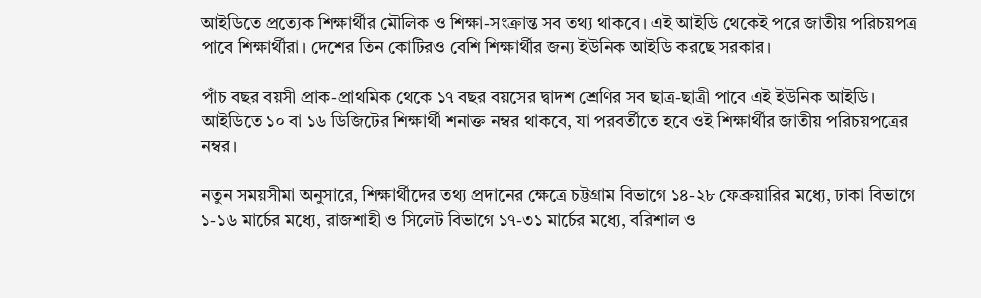আইডিতে প্রত্যেক শিক্ষার্থীর মৌলিক ও শিক্ষা-সংক্রান্ত সব তথ্য থাকবে। এই আইডি থেকেই পরে জাতীয় পরিচয়পত্র পাবে শিক্ষার্থীরা। দেশের তিন কোটিরও বেশি শিক্ষার্থীর জন্য ইউনিক আইডি করছে সরকার।

পাঁচ বছর বয়সী প্রাক-প্রাথমিক থেকে ১৭ বছর বয়সের দ্বাদশ শ্রেণির সব ছাত্র-ছাত্রী পাবে এই ইউনিক আইডি। আইডিতে ১০ বা ১৬ ডিজিটের শিক্ষার্থী শনাক্ত নম্বর থাকবে, যা পরবর্তীতে হবে ওই শিক্ষার্থীর জাতীয় পরিচয়পত্রের নম্বর।

নতুন সময়সীমা অনুসারে, শিক্ষার্থীদের তথ্য প্রদানের ক্ষেত্রে চট্টগ্রাম বিভাগে ১৪-২৮ ফেব্রুয়ারির মধ্যে, ঢাকা বিভাগে ১-১৬ মার্চের মধ্যে, রাজশাহী ও সিলেট বিভাগে ১৭-৩১ মার্চের মধ্যে, বরিশাল ও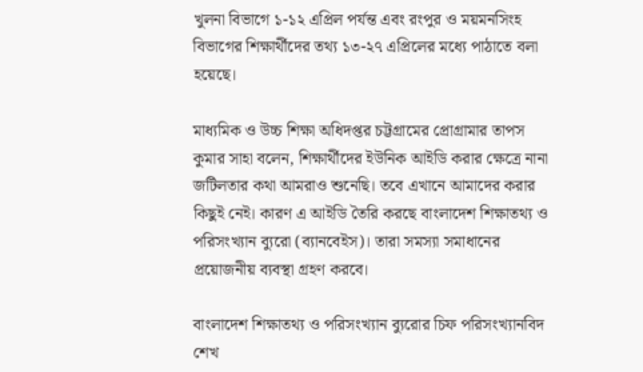খুলনা বিভাগে ১-১২ এপ্রিল পর্যন্ত এবং রংপুর ও ময়মনসিংহ বিভাগের শিক্ষার্থীদের তথ্য ১৩-২৭ এপ্রিলের মধ্যে পাঠাতে বলা হয়েছে।

মাধ্যমিক ও উচ্চ শিক্ষা অধিদপ্তর চট্টগ্রামের প্রোগ্রামার তাপস কুমার সাহা বলেন, শিক্ষার্থীদের ইউনিক আইডি করার ক্ষেত্রে নানা জটিলতার কথা আমরাও শুনেছি। তবে এখানে আমাদের করার কিছুই নেই। কারণ এ আইডি তৈরি করছে বাংলাদেশ শিক্ষাতথ্য ও পরিসংখ্যান ব্যুরো (ব্যানবেইস)। তারা সমস্যা সমাধানের প্রয়োজনীয় ব্যবস্থা গ্রহণ করবে।

বাংলাদেশ শিক্ষাতথ্য ও পরিসংখ্যান ব্যুরোর চিফ পরিসংখ্যানবিদ শেখ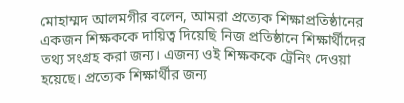মোহাম্মদ আলমগীর বলেন, আমরা প্রত্যেক শিক্ষাপ্রতিষ্ঠানের একজন শিক্ষককে দায়িত্ব দিয়েছি নিজ প্রতিষ্ঠানে শিক্ষার্থীদের তথ্য সংগ্রহ করা জন্য। এজন্য ওই শিক্ষককে ট্রেনিং দেওয়া হয়েছে। প্রত্যেক শিক্ষার্থীর জন্য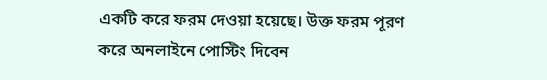একটি করে ফরম দেওয়া হয়েছে। উক্ত ফরম পূরণ করে অনলাইনে পোস্টিং দিবেন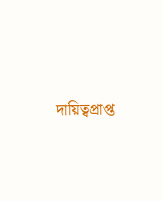দায়িত্বপ্রাপ্ত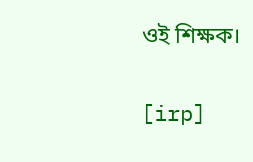ওই শিক্ষক।

[irp]